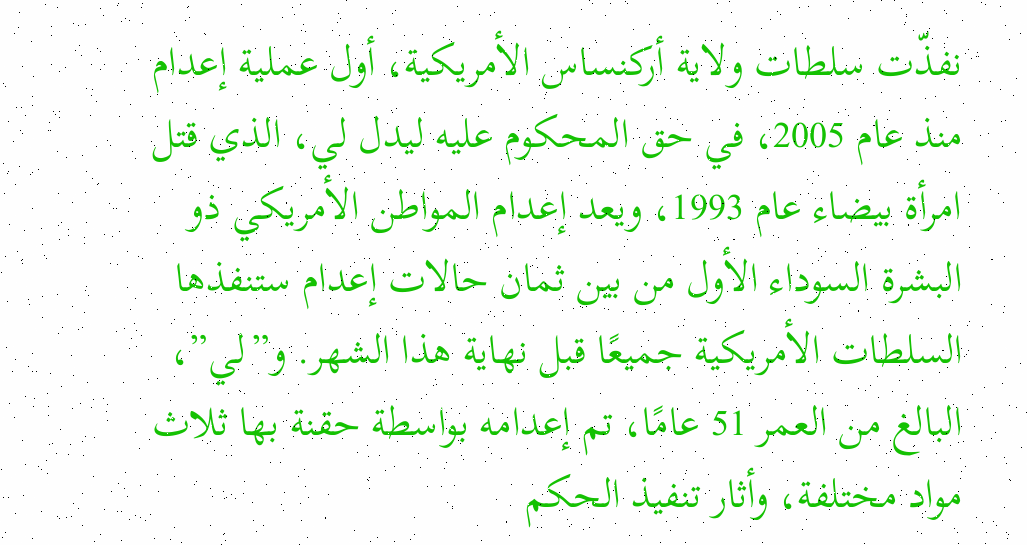نفذّت سلطات ولاية أركنساس الأمريكية، أول عملية إعدام منذ عام 2005، في حق المحكوم عليه ليدل لي، الذي قتل امرأة بيضاء عام 1993، ويعد إعدام المواطن الأمريكي ذو البشرة السوداء الأول من بين ثمان حالات إعدام ستنفذها السلطات الأمريكية جميعًا قبل نهاية هذا الشهر. و”لي”، البالغ من العمر 51 عامًا، تم إعدامه بواسطة حقنة بها ثلاث مواد مختلفة، وأثار تنفيذ الحكم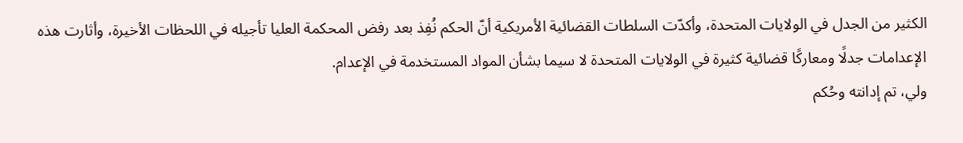الكثير من الجدل في الولايات المتحدة، وأكدّت السلطات القضائية الأمريكية أنّ الحكم نُفِذ بعد رفض المحكمة العليا تأجيله في اللحظات الأخيرة، وأثارت هذه الإعدامات جدلًا ومعاركًا قضائية كثيرة في الولايات المتحدة لا سيما بشأن المواد المستخدمة في الإعدام.
ولي، تم إدانته وحُكم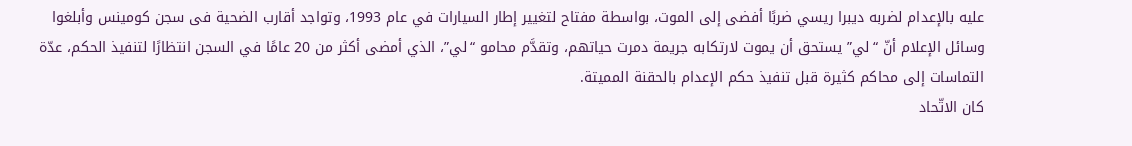عليه بالإعدام لضربه ديبرا ريسي ضربًا أفضى إلى الموت، بواسطة مفتاح لتغيير إطار السيارات في عام 1993، وتواجد أقارب الضحية فى سجن كومينس وأبلغوا وسائل الإعلام أنّ “لي” يستحق أن يموت لارتكابه جريمة دمرت حياتهم، وتقدَّم محامو “لي”، الذي أمضى أكثر من 20 عامًا في السجن انتظارًا لتنفيذ الحكم، عدّة التماسات إلى محاكم كثيرة قبل تنفيذ حكم الإعدام بالحقنة المميتة.
كان الاتّحاد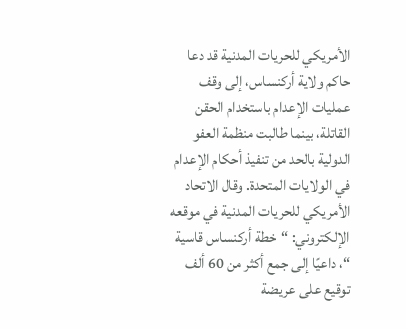الأمريكي للحريات المدنية قد دعا حاكم ولاية أركنساس، إلى وقف عمليات الإعدام باستخدام الحقن القاتلة، بينما طالبت منظمة العفو الدولية بالحد من تنفيذ أحكام الإعدام في الولايات المتحدة. وقال الاتحاد الأمريكي للحريات المدنية في موقعه الإلكتروني: “خطة أركنساس قاسية “، داعيًا إلى جمع أكثر من 60 ألف توقيع على عريضة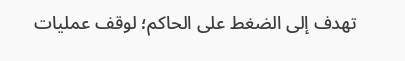تهدف إلى الضغط على الحاكم؛ لوقف عمليات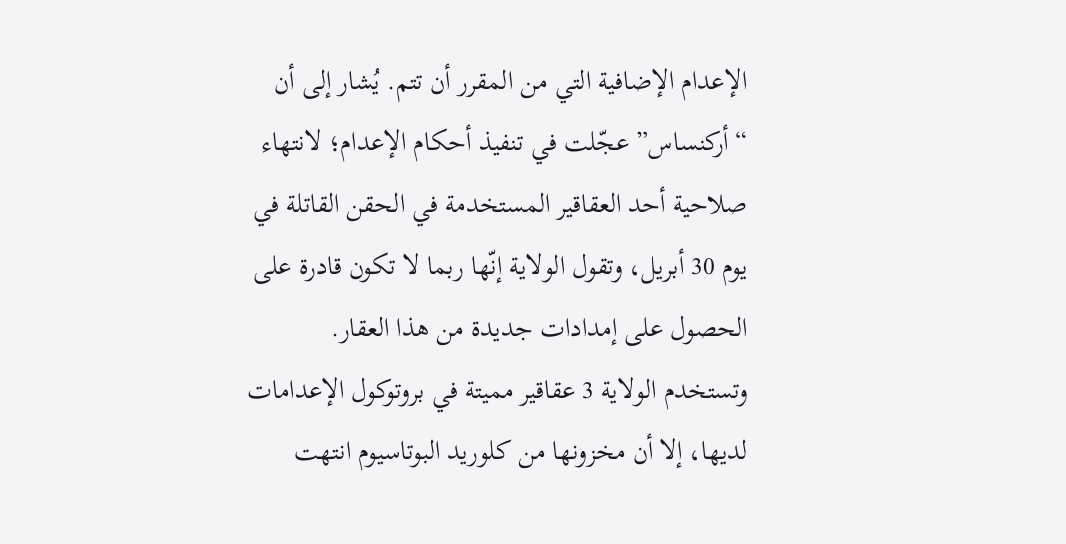الإعدام الإضافية التي من المقرر أن تتم. يُشار إلى أن “أركنساس” عجّلت في تنفيذ أحكام الإعدام؛ لانتهاء صلاحية أحد العقاقير المستخدمة في الحقن القاتلة في يوم 30 أبريل، وتقول الولاية إنّها ربما لا تكون قادرة على الحصول على إمدادات جديدة من هذا العقار.
وتستخدم الولاية 3 عقاقير مميتة في بروتوكول الإعدامات لديها، إلا أن مخزونها من كلوريد البوتاسيوم انتهت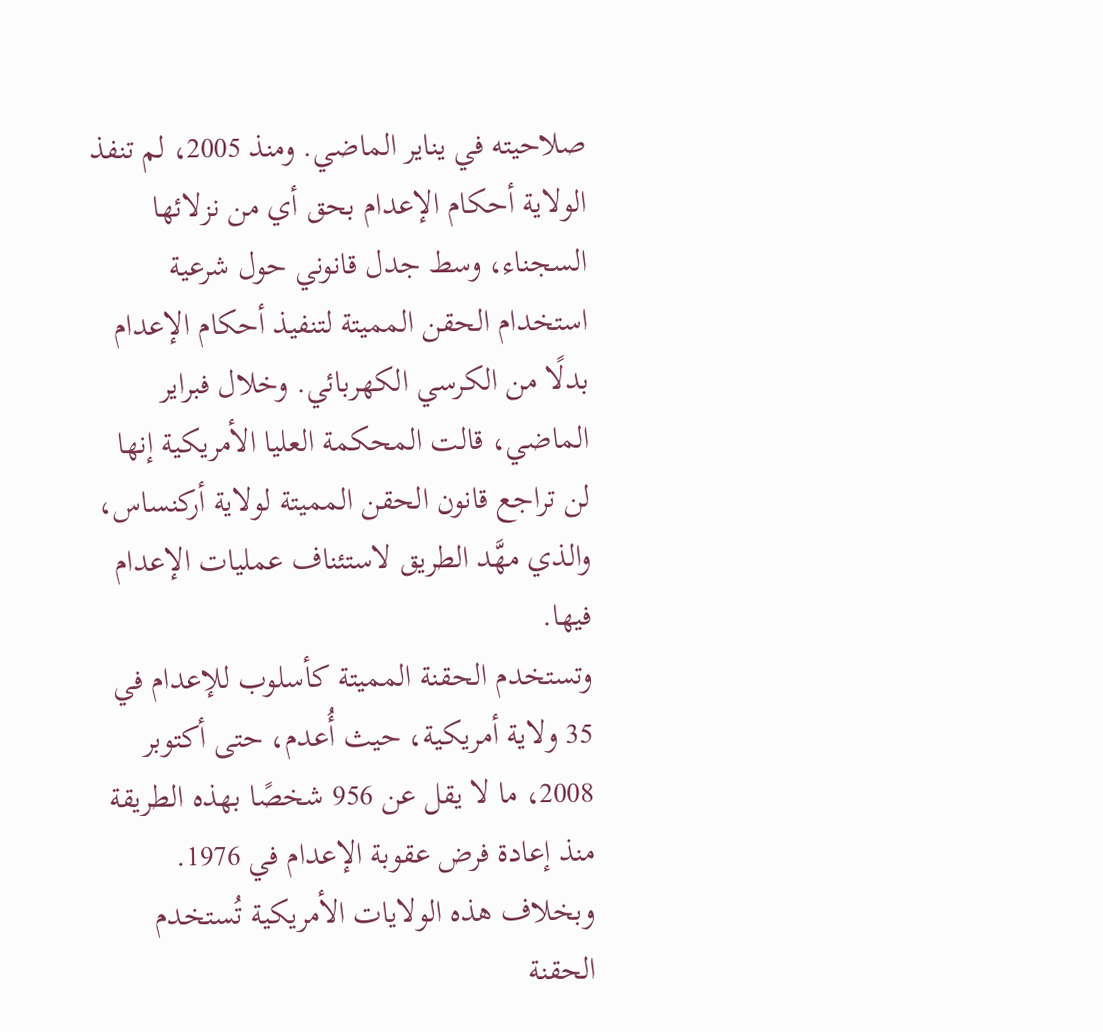صلاحيته في يناير الماضي. ومنذ 2005، لم تنفذ الولاية أحكام الإعدام بحق أي من نزلائها السجناء، وسط جدل قانوني حول شرعية استخدام الحقن المميتة لتنفيذ أحكام الإعدام بدلًا من الكرسي الكهربائي. وخلال فبراير الماضي، قالت المحكمة العليا الأمريكية إنها لن تراجع قانون الحقن المميتة لولاية أركنساس، والذي مهَّد الطريق لاستئناف عمليات الإعدام فيها.
وتستخدم الحقنة المميتة كأسلوب للإعدام في 35 ولاية أمريكية، حيث أُعدم، حتى أكتوبر 2008، ما لا يقل عن 956 شخصًا بهذه الطريقة منذ إعادة فرض عقوبة الإعدام في 1976. وبخلاف هذه الولايات الأمريكية تُستخدم الحقنة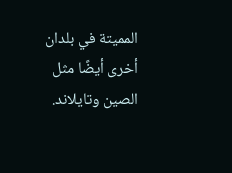المميتة في بلدان أخرى أيضًا مثل الصين وتايلاند.